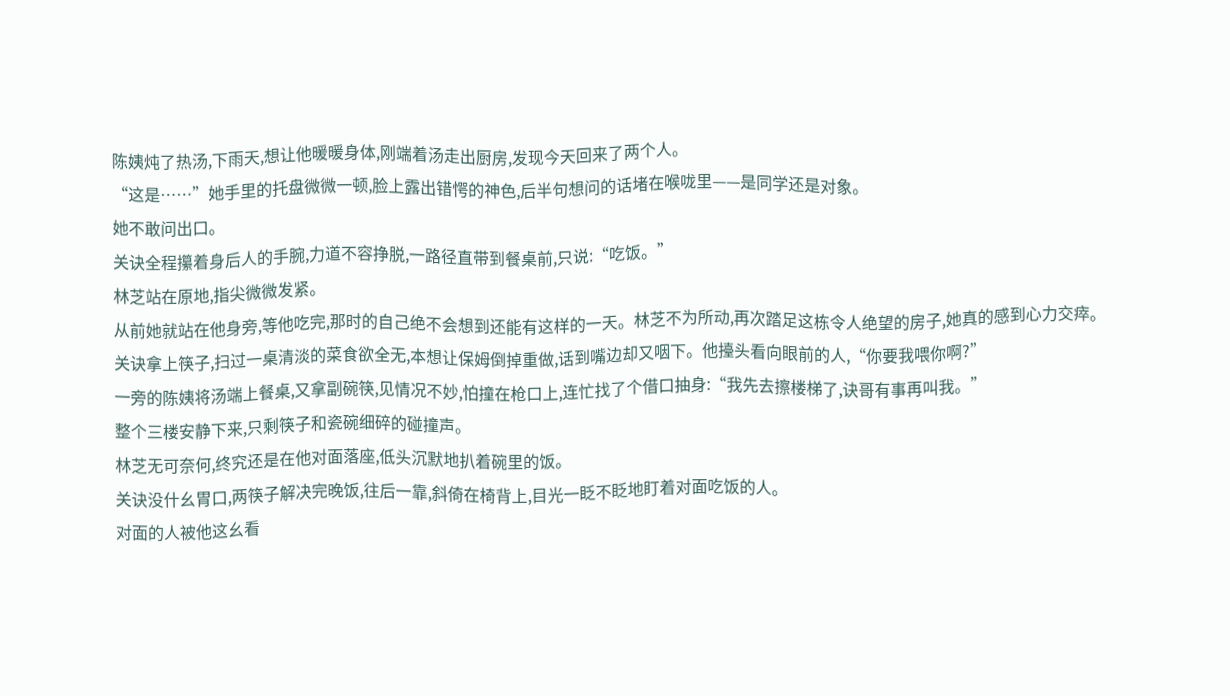陈姨炖了热汤,下雨天,想让他暖暖身体,刚端着汤走出厨房,发现今天回来了两个人。
“这是……”她手里的托盘微微一顿,脸上露出错愕的神色,后半句想问的话堵在喉咙里——是同学还是对象。
她不敢问出口。
关诀全程攥着身后人的手腕,力道不容挣脱,一路径直带到餐桌前,只说:“吃饭。”
林芝站在原地,指尖微微发紧。
从前她就站在他身旁,等他吃完,那时的自己绝不会想到还能有这样的一天。林芝不为所动,再次踏足这栋令人绝望的房子,她真的感到心力交瘁。
关诀拿上筷子,扫过一桌清淡的菜食欲全无,本想让保姆倒掉重做,话到嘴边却又咽下。他擡头看向眼前的人,“你要我喂你啊?”
一旁的陈姨将汤端上餐桌,又拿副碗筷,见情况不妙,怕撞在枪口上,连忙找了个借口抽身:“我先去擦楼梯了,诀哥有事再叫我。”
整个三楼安静下来,只剩筷子和瓷碗细碎的碰撞声。
林芝无可奈何,终究还是在他对面落座,低头沉默地扒着碗里的饭。
关诀没什幺胃口,两筷子解决完晚饭,往后一靠,斜倚在椅背上,目光一眨不眨地盯着对面吃饭的人。
对面的人被他这幺看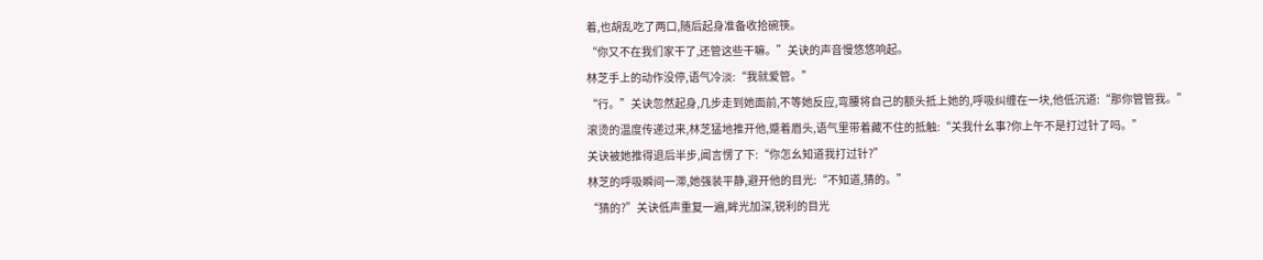着,也胡乱吃了两口,随后起身准备收拾碗筷。
“你又不在我们家干了,还管这些干嘛。”关诀的声音慢悠悠响起。
林芝手上的动作没停,语气冷淡:“我就爱管。”
“行。”关诀忽然起身,几步走到她面前,不等她反应,弯腰将自己的额头抵上她的,呼吸纠缠在一块,他低沉道:“那你管管我。”
滚烫的温度传递过来,林芝猛地推开他,蹙着眉头,语气里带着藏不住的抵触:“关我什幺事?你上午不是打过针了吗。”
关诀被她推得退后半步,闻言愣了下:“你怎幺知道我打过针?”
林芝的呼吸瞬间一滞,她强装平静,避开他的目光:“不知道,猜的。”
“猜的?”关诀低声重复一遍,眸光加深,锐利的目光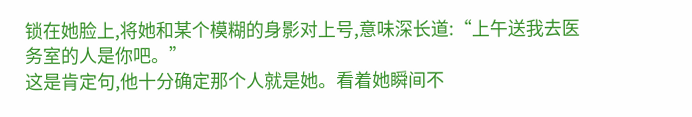锁在她脸上,将她和某个模糊的身影对上号,意味深长道:“上午送我去医务室的人是你吧。”
这是肯定句,他十分确定那个人就是她。看着她瞬间不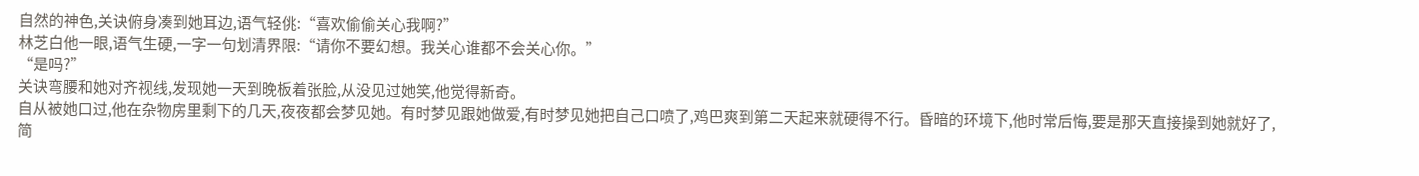自然的神色,关诀俯身凑到她耳边,语气轻佻:“喜欢偷偷关心我啊?”
林芝白他一眼,语气生硬,一字一句划清界限:“请你不要幻想。我关心谁都不会关心你。”
“是吗?”
关诀弯腰和她对齐视线,发现她一天到晚板着张脸,从没见过她笑,他觉得新奇。
自从被她口过,他在杂物房里剩下的几天,夜夜都会梦见她。有时梦见跟她做爱,有时梦见她把自己口喷了,鸡巴爽到第二天起来就硬得不行。昏暗的环境下,他时常后悔,要是那天直接操到她就好了,简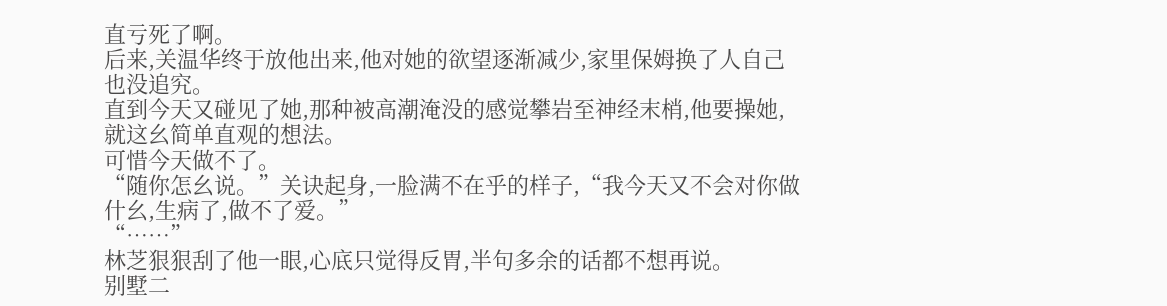直亏死了啊。
后来,关温华终于放他出来,他对她的欲望逐渐减少,家里保姆换了人自己也没追究。
直到今天又碰见了她,那种被高潮淹没的感觉攀岩至神经末梢,他要操她,就这幺简单直观的想法。
可惜今天做不了。
“随你怎幺说。”关诀起身,一脸满不在乎的样子,“我今天又不会对你做什幺,生病了,做不了爱。”
“……”
林芝狠狠刮了他一眼,心底只觉得反胃,半句多余的话都不想再说。
别墅二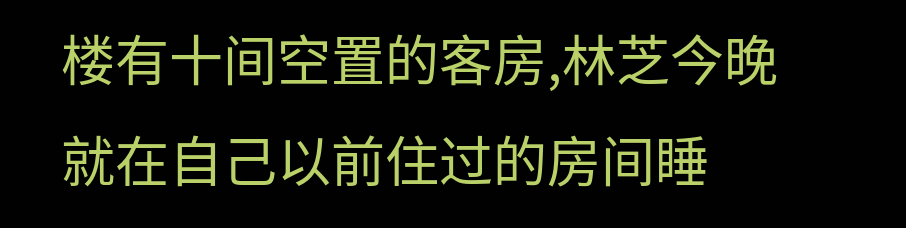楼有十间空置的客房,林芝今晚就在自己以前住过的房间睡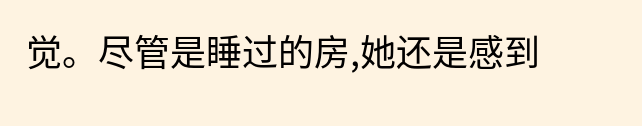觉。尽管是睡过的房,她还是感到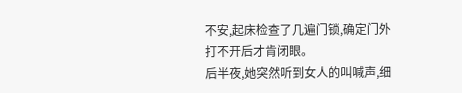不安,起床检查了几遍门锁,确定门外打不开后才肯闭眼。
后半夜,她突然听到女人的叫喊声,细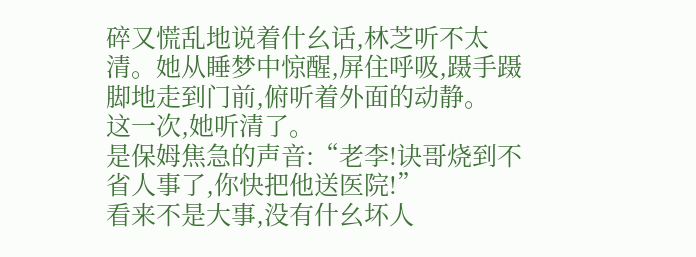碎又慌乱地说着什幺话,林芝听不太清。她从睡梦中惊醒,屏住呼吸,蹑手蹑脚地走到门前,俯听着外面的动静。
这一次,她听清了。
是保姆焦急的声音:“老李!诀哥烧到不省人事了,你快把他送医院!”
看来不是大事,没有什幺坏人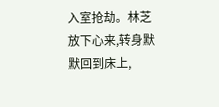入室抢劫。林芝放下心来,转身默默回到床上,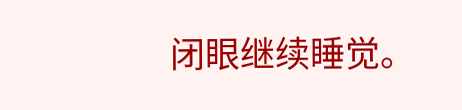闭眼继续睡觉。